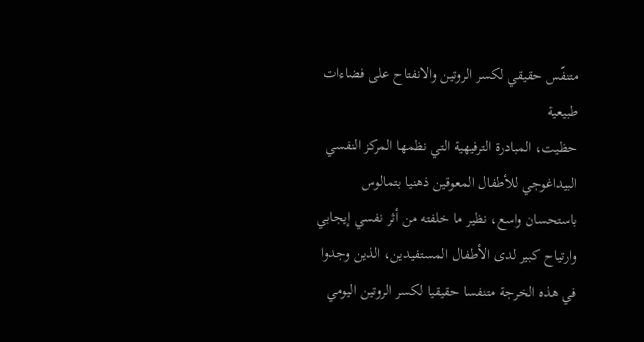متنفّس حقيقي لكسر الروتين والانفتاح على فضاءات طبيعية
حظيت، المبادرة الترفيهية التي نظمها المركز النفسي البيداغوجي للأطفال المعوقين ذهنيا بتمالوس باستحسان واسع، نظير ما خلفته من أثر نفسي إيجابي وارتياح كبير لدى الأطفال المستفيدين، الذين وجدوا في هذه الخرجة متنفسا حقيقيا لكسر الروتين اليومي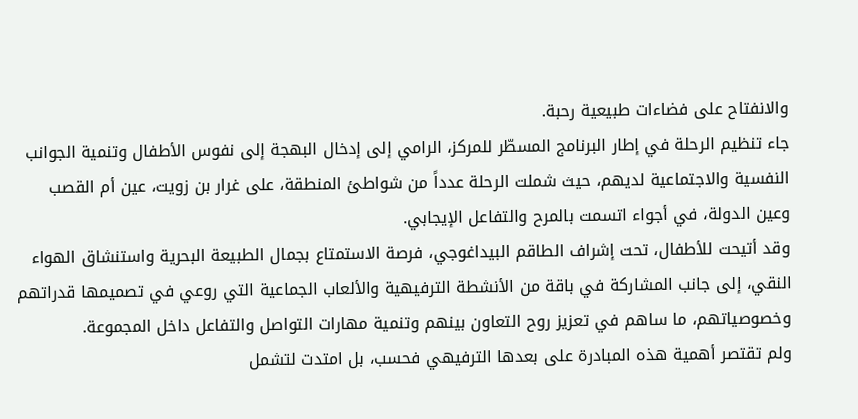والانفتاح على فضاءات طبيعية رحبة.
جاء تنظيم الرحلة في إطار البرنامج المسطّر للمركز، الرامي إلى إدخال البهجة إلى نفوس الأطفال وتنمية الجوانب النفسية والاجتماعية لديهم، حيث شملت الرحلة عدداً من شواطئ المنطقة، على غرار بن زويت، عين أم القصب وعين الدولة، في أجواء اتسمت بالمرح والتفاعل الإيجابي.
وقد أتيحت للأطفال، تحت إشراف الطاقم البيداغوجي، فرصة الاستمتاع بجمال الطبيعة البحرية واستنشاق الهواء النقي، إلى جانب المشاركة في باقة من الأنشطة الترفيهية والألعاب الجماعية التي روعي في تصميمها قدراتهم وخصوصياتهم، ما ساهم في تعزيز روح التعاون بينهم وتنمية مهارات التواصل والتفاعل داخل المجموعة.
ولم تقتصر أهمية هذه المبادرة على بعدها الترفيهي فحسب، بل امتدت لتشمل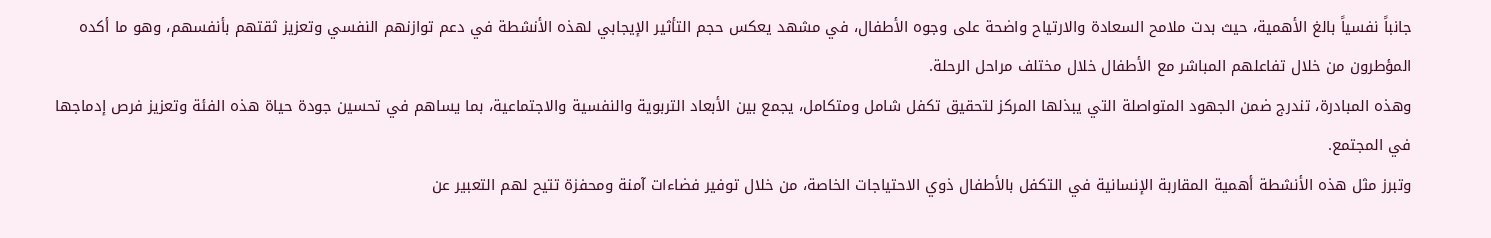جانباً نفسياً بالغ الأهمية، حيث بدت ملامح السعادة والارتياح واضحة على وجوه الأطفال، في مشهد يعكس حجم التأثير الإيجابي لهذه الأنشطة في دعم توازنهم النفسي وتعزيز ثقتهم بأنفسهم، وهو ما أكده المؤطرون من خلال تفاعلهم المباشر مع الأطفال خلال مختلف مراحل الرحلة.
وهذه المبادرة، تندرج ضمن الجهود المتواصلة التي يبذلها المركز لتحقيق تكفل شامل ومتكامل، يجمع بين الأبعاد التربوية والنفسية والاجتماعية، بما يساهم في تحسين جودة حياة هذه الفئة وتعزيز فرص إدماجها في المجتمع.
وتبرز مثل هذه الأنشطة أهمية المقاربة الإنسانية في التكفل بالأطفال ذوي الاحتياجات الخاصة، من خلال توفير فضاءات آمنة ومحفزة تتيح لهم التعبير عن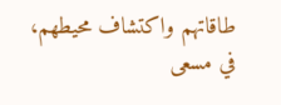طاقاتهم واكتشاف محيطهم، في مسعى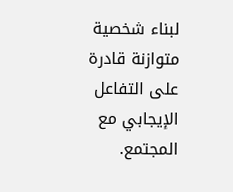لبناء شخصية متوازنة قادرة على التفاعل الإيجابي مع المجتمع.